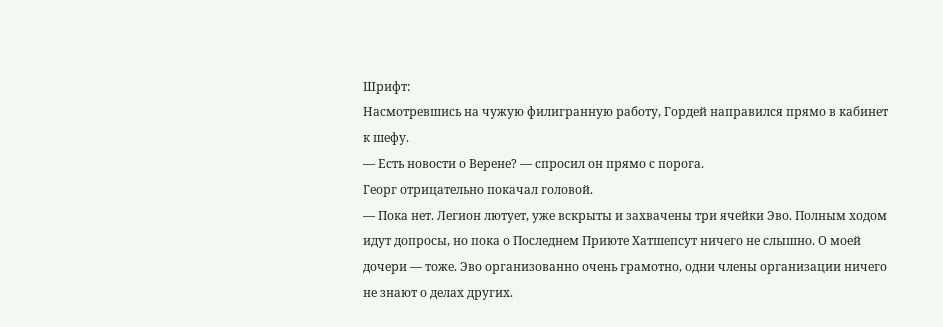Шрифт:
Насмотревшись на чужую филигранную работу, Гордей направился прямо в кабинет к шефу.
— Есть новости о Верене? — спросил он прямо с порога.
Георг отрицательно покачал головой.
— Пока нет. Легион лютует, уже вскрыты и захвачены три ячейки Эво. Полным ходом идут допросы, но пока о Последнем Приюте Хатшепсут ничего не слышно. О моей дочери — тоже. Эво организованно очень грамотно, одни члены организации ничего не знают о делах других.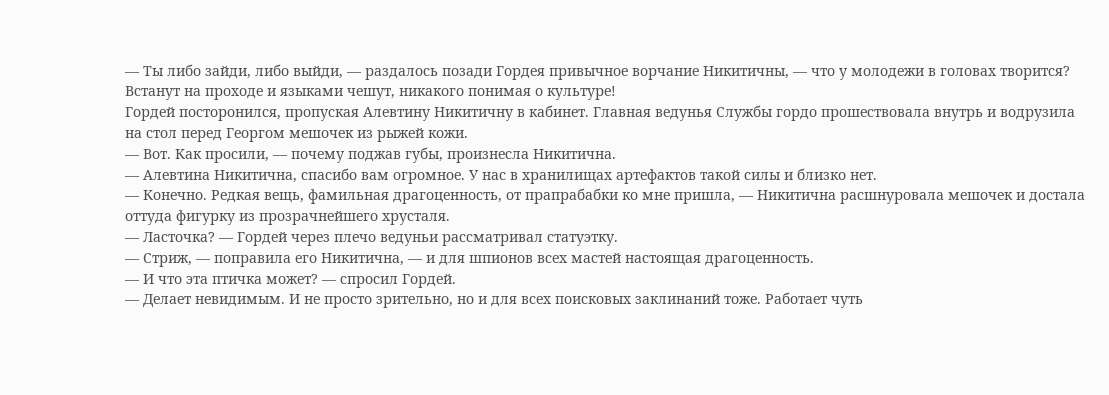— Ты либо зайди, либо выйди, — раздалось позади Гордея привычное ворчание Никитичны, — что у молодежи в головах творится? Встанут на проходе и языками чешут, никакого понимая о культуре!
Гордей посторонился, пропуская Алевтину Никитичну в кабинет. Главная ведунья Службы гордо прошествовала внутрь и водрузила на стол перед Георгом мешочек из рыжей кожи.
— Вот. Как просили, — почему поджав губы, произнесла Никитична.
— Алевтина Никитична, спасибо вам огромное. У нас в хранилищах артефактов такой силы и близко нет.
— Конечно. Редкая вещь, фамильная драгоценность, от прапрабабки ко мне пришла, — Никитична расшнуровала мешочек и достала оттуда фигурку из прозрачнейшего хрусталя.
— Ласточка? — Гордей через плечо ведуньи рассматривал статуэтку.
— Стриж, — поправила его Никитична, — и для шпионов всех мастей настоящая драгоценность.
— И что эта птичка может? — спросил Гордей.
— Делает невидимым. И не просто зрительно, но и для всех поисковых заклинаний тоже. Работает чуть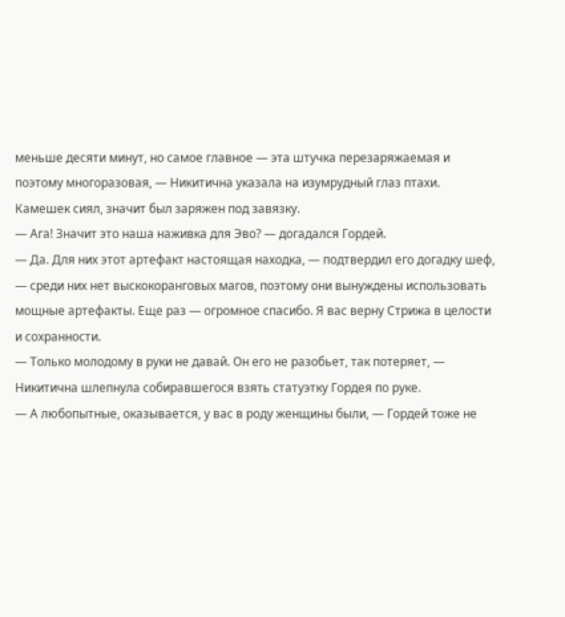меньше десяти минут, но самое главное — эта штучка перезаряжаемая и поэтому многоразовая, — Никитична указала на изумрудный глаз птахи. Камешек сиял, значит был заряжен под завязку.
— Ага! Значит это наша наживка для Эво? — догадался Гордей.
— Да. Для них этот артефакт настоящая находка, — подтвердил его догадку шеф, — среди них нет выскокоранговых магов, поэтому они вынуждены использовать мощные артефакты. Еще раз — огромное спасибо. Я вас верну Стрижа в целости и сохранности.
— Только молодому в руки не давай. Он его не разобьет, так потеряет, — Никитична шлепнула собиравшегося взять статуэтку Гордея по руке.
— А любопытные, оказывается, у вас в роду женщины были, — Гордей тоже не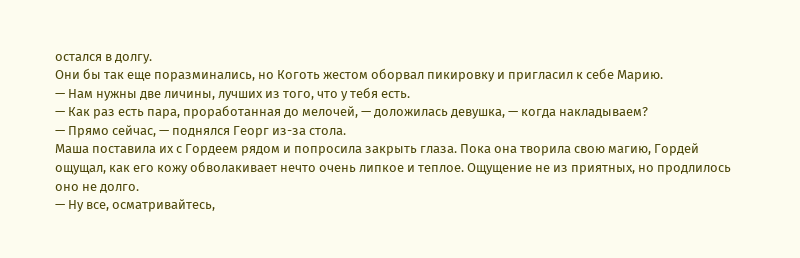остался в долгу.
Они бы так еще поразминались, но Коготь жестом оборвал пикировку и пригласил к себе Марию.
— Нам нужны две личины, лучших из того, что у тебя есть.
— Как раз есть пара, проработанная до мелочей, — доложилась девушка, — когда накладываем?
— Прямо сейчас, — поднялся Георг из-за стола.
Маша поставила их с Гордеем рядом и попросила закрыть глаза. Пока она творила свою магию, Гордей ощущал, как его кожу обволакивает нечто очень липкое и теплое. Ощущение не из приятных, но продлилось оно не долго.
— Ну все, осматривайтесь,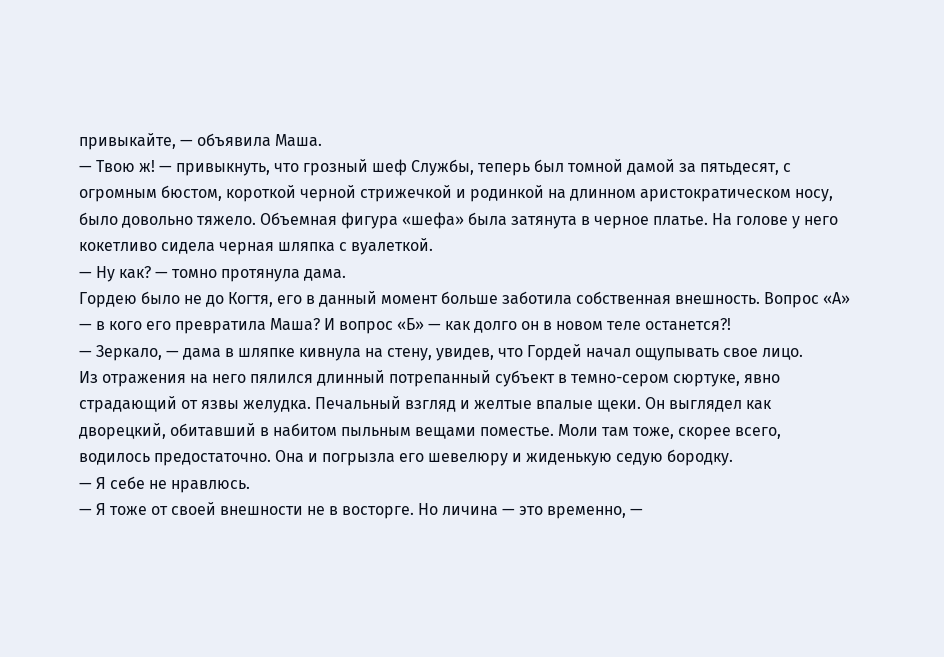привыкайте, — объявила Маша.
— Твою ж! — привыкнуть, что грозный шеф Службы, теперь был томной дамой за пятьдесят, с огромным бюстом, короткой черной стрижечкой и родинкой на длинном аристократическом носу, было довольно тяжело. Объемная фигура «шефа» была затянута в черное платье. На голове у него кокетливо сидела черная шляпка с вуалеткой.
— Ну как? — томно протянула дама.
Гордею было не до Когтя, его в данный момент больше заботила собственная внешность. Вопрос «А» — в кого его превратила Маша? И вопрос «Б» — как долго он в новом теле останется?!
— Зеркало, — дама в шляпке кивнула на стену, увидев, что Гордей начал ощупывать свое лицо.
Из отражения на него пялился длинный потрепанный субъект в темно-сером сюртуке, явно страдающий от язвы желудка. Печальный взгляд и желтые впалые щеки. Он выглядел как дворецкий, обитавший в набитом пыльным вещами поместье. Моли там тоже, скорее всего, водилось предостаточно. Она и погрызла его шевелюру и жиденькую седую бородку.
— Я себе не нравлюсь.
— Я тоже от своей внешности не в восторге. Но личина — это временно, —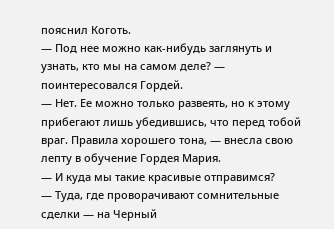пояснил Коготь.
— Под нее можно как-нибудь заглянуть и узнать, кто мы на самом деле? — поинтересовался Гордей.
— Нет. Ее можно только развеять, но к этому прибегают лишь убедившись, что перед тобой враг. Правила хорошего тона, — внесла свою лепту в обучение Гордея Мария.
— И куда мы такие красивые отправимся?
— Туда, где проворачивают сомнительные сделки — на Черный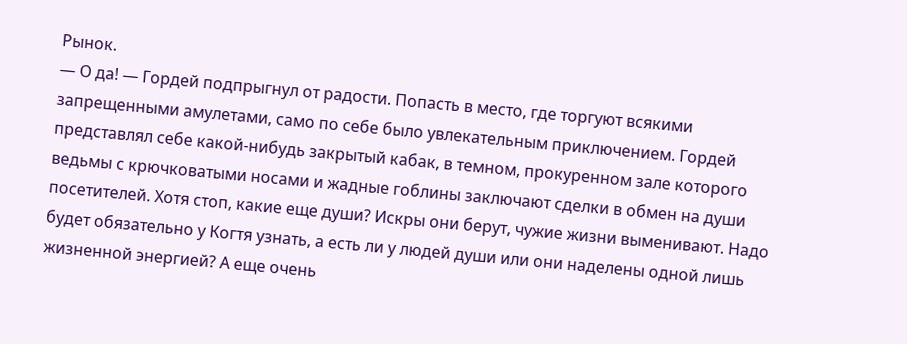Рынок.
— О да! — Гордей подпрыгнул от радости. Попасть в место, где торгуют всякими запрещенными амулетами, само по себе было увлекательным приключением. Гордей представлял себе какой-нибудь закрытый кабак, в темном, прокуренном зале которого ведьмы с крючковатыми носами и жадные гоблины заключают сделки в обмен на души посетителей. Хотя стоп, какие еще души? Искры они берут, чужие жизни выменивают. Надо будет обязательно у Когтя узнать, а есть ли у людей души или они наделены одной лишь жизненной энергией? А еще очень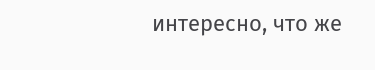интересно, что же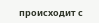происходит с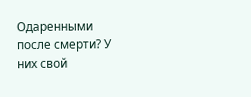Одаренными после смерти? У них свой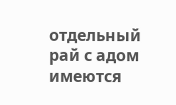отдельный рай с адом имеются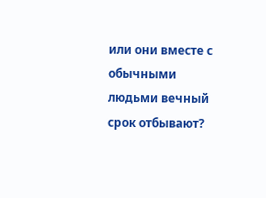или они вместе с обычными людьми вечный срок отбывают?